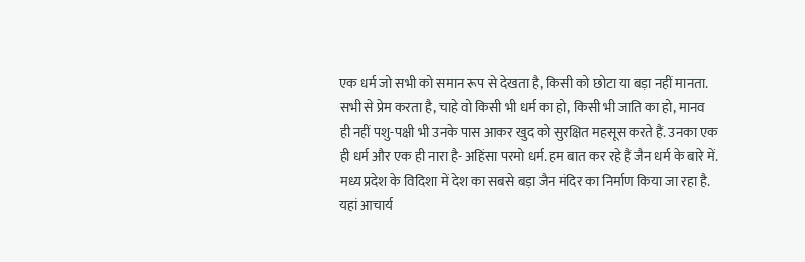एक धर्म जो सभी को समान रूप से देखता है, किसी को छोटा या बड़ा नहीं मानता. सभी से प्रेम करता है, चाहे वो किसी भी धर्म का हो, किसी भी जाति का हो, मानव ही नहीं पशु-पक्षी भी उनके पास आकर खुद को सुरक्षित महसूस करते हैं. उनका एक ही धर्म और एक ही नारा है- अहिंसा परमो धर्म. हम बात कर रहे हैं जैन धर्म के बारे में. मध्य प्रदेश के विदिशा में देश का सबसे बड़ा जैन मंदिर का निर्माण किया जा रहा है. यहां आचार्य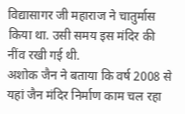विद्यासागर जी महाराज ने चातुर्मास किया था. उसी समय इस मंदिर की नींव रखी गई थी.
अशोक जैन ने बताया कि वर्ष 2008 से यहां जैन मंदिर निर्माण काम चल रहा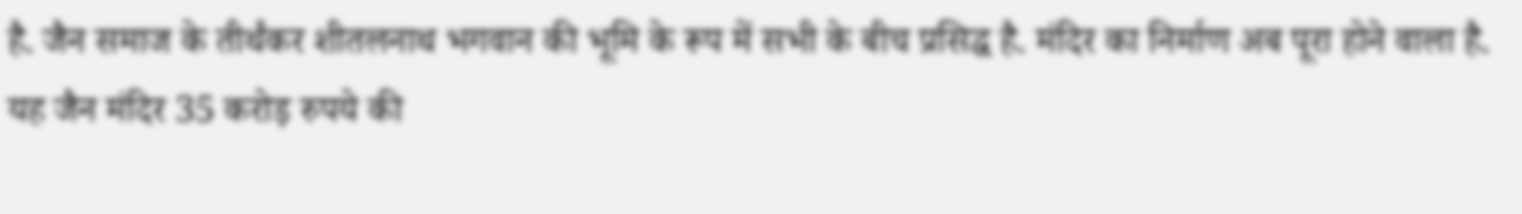है. जैन समाज के तीर्थंकर शीतलनाथ भगवान की भूमि के रूप में सभी के बीच प्रसिद्ध है. मंदिर का निर्माण अब पूरा होने वाला है. यह जैन मंदिर 35 करोड़ रुपये की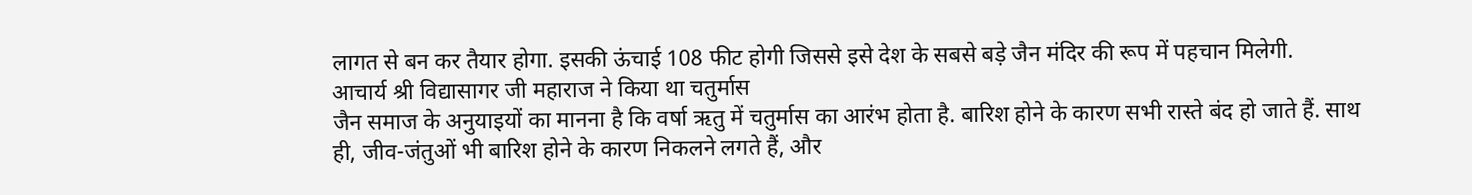लागत से बन कर तैयार होगा. इसकी ऊंचाई 108 फीट होगी जिससे इसे देश के सबसे बड़े जैन मंदिर की रूप में पहचान मिलेगी.
आचार्य श्री विद्यासागर जी महाराज ने किया था चतुर्मास
जैन समाज के अनुयाइयों का मानना है कि वर्षा ऋतु में चतुर्मास का आरंभ होता है. बारिश होने के कारण सभी रास्ते बंद हो जाते हैं. साथ ही, जीव-जंतुओं भी बारिश होने के कारण निकलने लगते हैं, और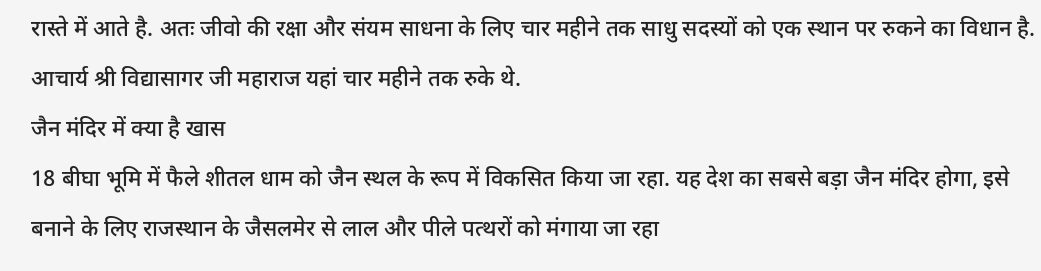रास्ते में आते है. अतः जीवो की रक्षा और संयम साधना के लिए चार महीने तक साधु सदस्यों को एक स्थान पर रुकने का विधान है. आचार्य श्री विद्यासागर जी महाराज यहां चार महीने तक रुके थे.
जैन मंदिर में क्या है खास
18 बीघा भूमि में फैले शीतल धाम को जैन स्थल के रूप में विकसित किया जा रहा. यह देश का सबसे बड़ा जैन मंदिर होगा, इसे बनाने के लिए राजस्थान के जैसलमेर से लाल और पीले पत्थरों को मंगाया जा रहा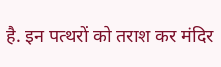है. इन पत्थरों को तराश कर मंदिर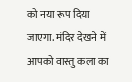को नया रूप दिया जाएगा. मंदिर देखने में आपको वास्तु कला का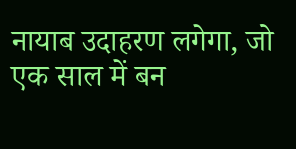नायाब उदाहरण लगेगा, जो एक साल में बन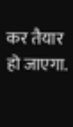कर तैयार हो जाएगा.